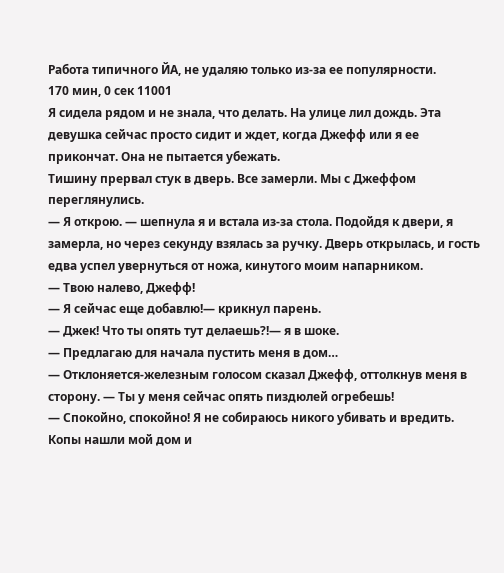Работа типичного ЙА, не удаляю только из-за ее популярности.
170 мин, 0 сек 11001
Я сидела рядом и не знала, что делать. На улице лил дождь. Эта девушка сейчас просто сидит и ждет, когда Джефф или я ее прикончат. Она не пытается убежать.
Тишину прервал стук в дверь. Все замерли. Мы с Джеффом переглянулись.
— Я открою. — шепнула я и встала из-за стола. Подойдя к двери, я замерла, но через секунду взялась за ручку. Дверь открылась, и гость едва успел увернуться от ножа, кинутого моим напарником.
— Твою налево, Джефф!
— Я сейчас еще добавлю!— крикнул парень.
— Джек! Что ты опять тут делаешь?!— я в шоке.
— Предлагаю для начала пустить меня в дом…
— Отклоняется-железным голосом сказал Джефф, оттолкнув меня в сторону. — Ты у меня сейчас опять пиздюлей огребешь!
— Спокойно, спокойно! Я не собираюсь никого убивать и вредить. Копы нашли мой дом и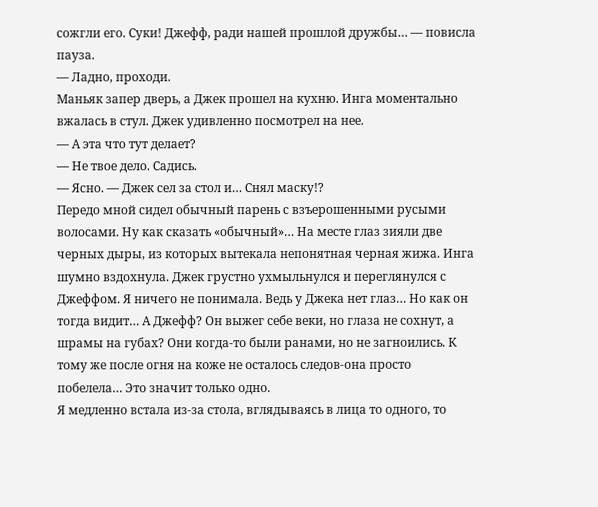сожгли его. Суки! Джефф, ради нашей прошлой дружбы… — повисла пауза.
— Ладно, проходи.
Маньяк запер дверь, а Джек прошел на кухню. Инга моментально вжалась в стул. Джек удивленно посмотрел на нее.
— А эта что тут делает?
— Не твое дело. Садись.
— Ясно. — Джек сел за стол и… Снял маску!?
Передо мной сидел обычный парень с взъерошенными русыми волосами. Ну как сказать «обычный»… На месте глаз зияли две черных дыры, из которых вытекала непонятная черная жижа. Инга шумно вздохнула. Джек грустно ухмыльнулся и переглянулся с Джеффом. Я ничего не понимала. Ведь у Джека нет глаз… Но как он тогда видит… А Джефф? Он выжег себе веки, но глаза не сохнут, а шрамы на губах? Они когда-то были ранами, но не загноились. К тому же после огня на коже не осталось следов-она просто побелела… Это значит только одно.
Я медленно встала из-за стола, вглядываясь в лица то одного, то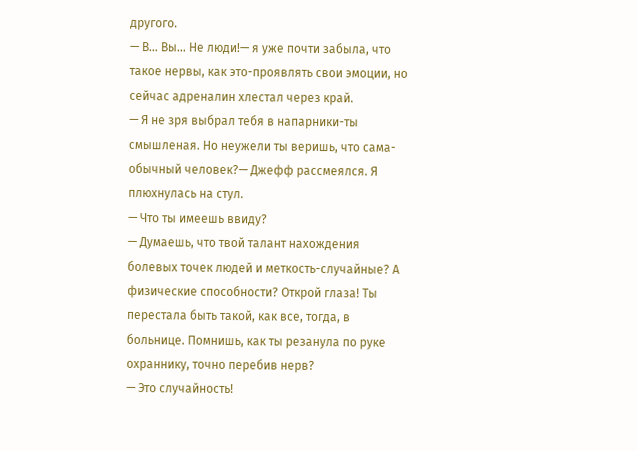другого.
— В… Вы… Не люди!— я уже почти забыла, что такое нервы, как это-проявлять свои эмоции, но сейчас адреналин хлестал через край.
— Я не зря выбрал тебя в напарники-ты смышленая. Но неужели ты веришь, что сама-обычный человек?— Джефф рассмеялся. Я плюхнулась на стул.
— Что ты имеешь ввиду?
— Думаешь, что твой талант нахождения болевых точек людей и меткость-случайные? А физические способности? Открой глаза! Ты перестала быть такой, как все, тогда, в больнице. Помнишь, как ты резанула по руке охраннику, точно перебив нерв?
— Это случайность!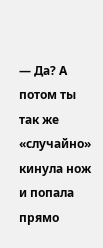— Да? А потом ты так же «случайно» кинула нож и попала прямо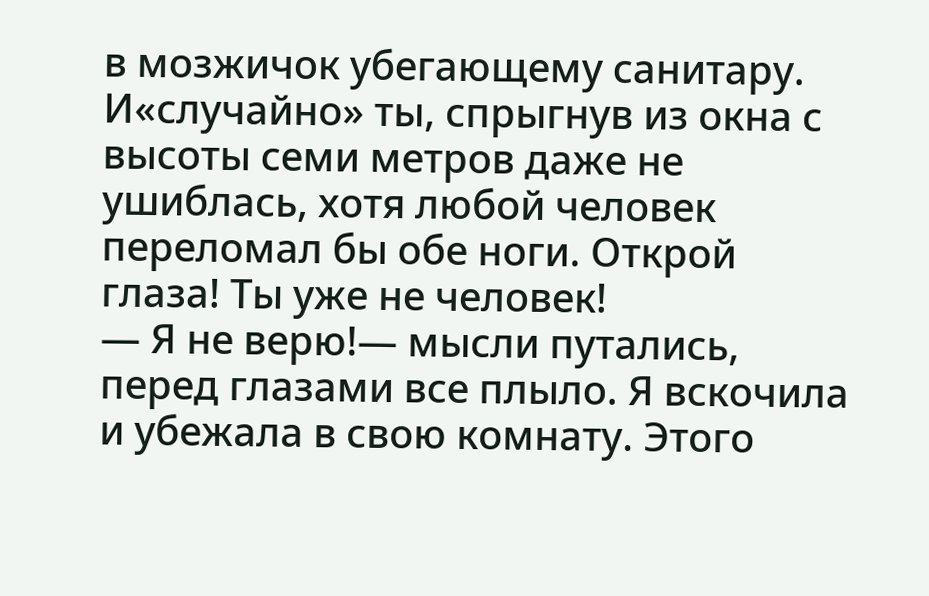в мозжичок убегающему санитару. И«случайно» ты, спрыгнув из окна с высоты семи метров даже не ушиблась, хотя любой человек переломал бы обе ноги. Открой глаза! Ты уже не человек!
— Я не верю!— мысли путались, перед глазами все плыло. Я вскочила и убежала в свою комнату. Этого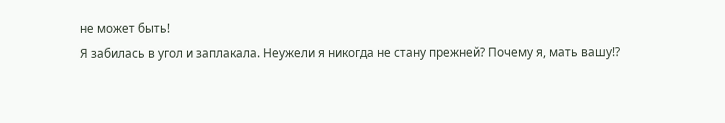не может быть!
Я забилась в угол и заплакала. Неужели я никогда не стану прежней? Почему я, мать вашу!?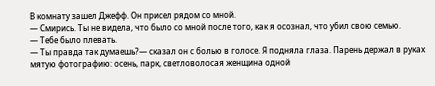В комнату зашел Джефф. Он присел рядом со мной.
— Смирись. Ты не видела, что было со мной после того, как я осознал, что убил свою семью.
— Тебе было плевать.
— Ты правда так думаешь?— сказал он с болью в голосе. Я подняла глаза. Парень держал в руках мятую фотографию: осень, парк, светловолосая женщина одной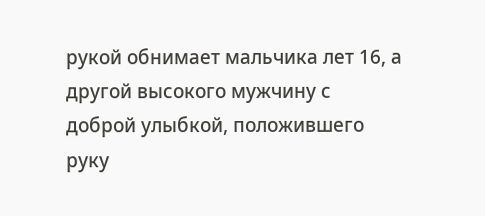рукой обнимает мальчика лет 16, а другой высокого мужчину с доброй улыбкой, положившего руку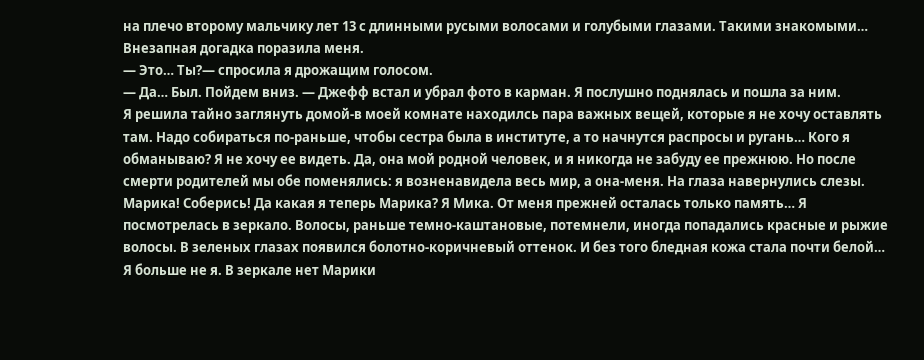на плечо второму мальчику лет 13 с длинными русыми волосами и голубыми глазами. Такими знакомыми… Внезапная догадка поразила меня.
— Это… Ты?— спросила я дрожащим голосом.
— Да… Был. Пойдем вниз. — Джефф встал и убрал фото в карман. Я послушно поднялась и пошла за ним.
Я решила тайно заглянуть домой-в моей комнате находилсь пара важных вещей, которые я не хочу оставлять там. Надо собираться по-раньше, чтобы сестра была в институте, а то начнутся распросы и ругань… Кого я обманываю? Я не хочу ее видеть. Да, она мой родной человек, и я никогда не забуду ее прежнюю. Но после смерти родителей мы обе поменялись: я возненавидела весь мир, а она-меня. На глаза навернулись слезы. Марика! Соберись! Да какая я теперь Марика? Я Мика. От меня прежней осталась только память… Я посмотрелась в зеркало. Волосы, раньше темно-каштановые, потемнели, иногда попадались красные и рыжие волосы. В зеленых глазах появился болотно-коричневый оттенок. И без того бледная кожа стала почти белой…
Я больше не я. В зеркале нет Марики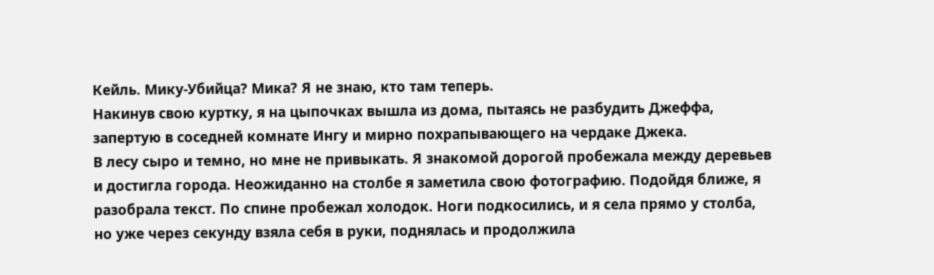Кейль. Мику-Убийца? Мика? Я не знаю, кто там теперь.
Накинув свою куртку, я на цыпочках вышла из дома, пытаясь не разбудить Джеффа, запертую в соседней комнате Ингу и мирно похрапывающего на чердаке Джека.
В лесу сыро и темно, но мне не привыкать. Я знакомой дорогой пробежала между деревьев и достигла города. Неожиданно на столбе я заметила свою фотографию. Подойдя ближе, я разобрала текст. По спине пробежал холодок. Ноги подкосились, и я села прямо у столба, но уже через секунду взяла себя в руки, поднялась и продолжила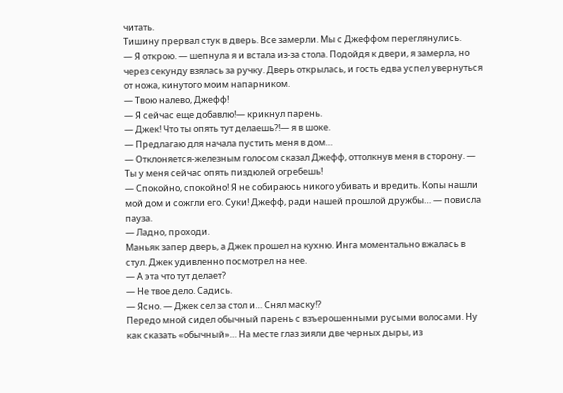читать.
Тишину прервал стук в дверь. Все замерли. Мы с Джеффом переглянулись.
— Я открою. — шепнула я и встала из-за стола. Подойдя к двери, я замерла, но через секунду взялась за ручку. Дверь открылась, и гость едва успел увернуться от ножа, кинутого моим напарником.
— Твою налево, Джефф!
— Я сейчас еще добавлю!— крикнул парень.
— Джек! Что ты опять тут делаешь?!— я в шоке.
— Предлагаю для начала пустить меня в дом…
— Отклоняется-железным голосом сказал Джефф, оттолкнув меня в сторону. — Ты у меня сейчас опять пиздюлей огребешь!
— Спокойно, спокойно! Я не собираюсь никого убивать и вредить. Копы нашли мой дом и сожгли его. Суки! Джефф, ради нашей прошлой дружбы… — повисла пауза.
— Ладно, проходи.
Маньяк запер дверь, а Джек прошел на кухню. Инга моментально вжалась в стул. Джек удивленно посмотрел на нее.
— А эта что тут делает?
— Не твое дело. Садись.
— Ясно. — Джек сел за стол и… Снял маску!?
Передо мной сидел обычный парень с взъерошенными русыми волосами. Ну как сказать «обычный»… На месте глаз зияли две черных дыры, из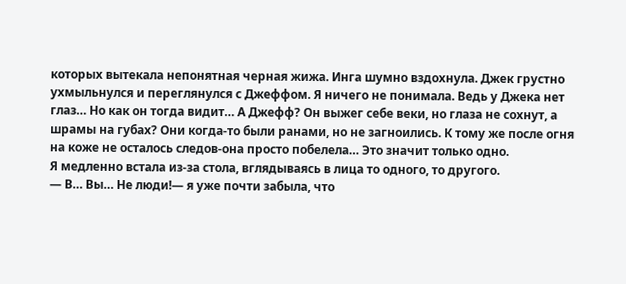которых вытекала непонятная черная жижа. Инга шумно вздохнула. Джек грустно ухмыльнулся и переглянулся с Джеффом. Я ничего не понимала. Ведь у Джека нет глаз… Но как он тогда видит… А Джефф? Он выжег себе веки, но глаза не сохнут, а шрамы на губах? Они когда-то были ранами, но не загноились. К тому же после огня на коже не осталось следов-она просто побелела… Это значит только одно.
Я медленно встала из-за стола, вглядываясь в лица то одного, то другого.
— В… Вы… Не люди!— я уже почти забыла, что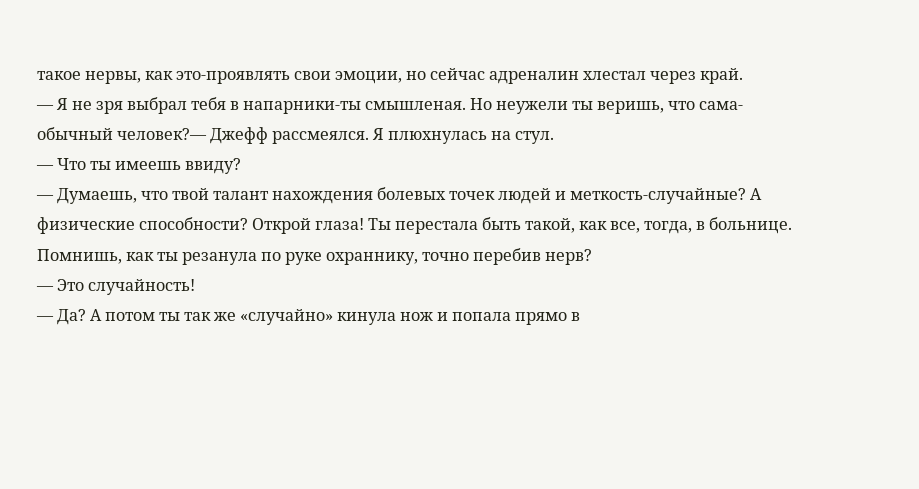такое нервы, как это-проявлять свои эмоции, но сейчас адреналин хлестал через край.
— Я не зря выбрал тебя в напарники-ты смышленая. Но неужели ты веришь, что сама-обычный человек?— Джефф рассмеялся. Я плюхнулась на стул.
— Что ты имеешь ввиду?
— Думаешь, что твой талант нахождения болевых точек людей и меткость-случайные? А физические способности? Открой глаза! Ты перестала быть такой, как все, тогда, в больнице. Помнишь, как ты резанула по руке охраннику, точно перебив нерв?
— Это случайность!
— Да? А потом ты так же «случайно» кинула нож и попала прямо в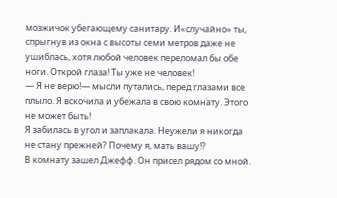мозжичок убегающему санитару. И«случайно» ты, спрыгнув из окна с высоты семи метров даже не ушиблась, хотя любой человек переломал бы обе ноги. Открой глаза! Ты уже не человек!
— Я не верю!— мысли путались, перед глазами все плыло. Я вскочила и убежала в свою комнату. Этого не может быть!
Я забилась в угол и заплакала. Неужели я никогда не стану прежней? Почему я, мать вашу!?
В комнату зашел Джефф. Он присел рядом со мной.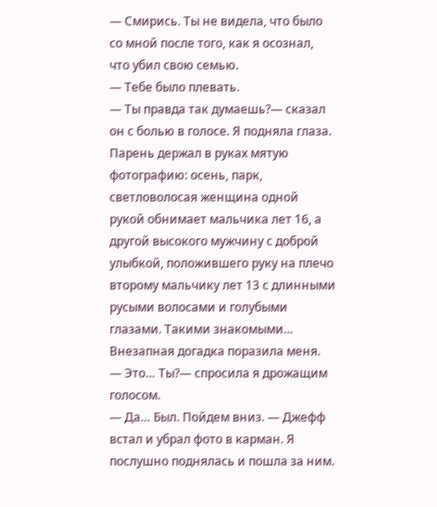— Смирись. Ты не видела, что было со мной после того, как я осознал, что убил свою семью.
— Тебе было плевать.
— Ты правда так думаешь?— сказал он с болью в голосе. Я подняла глаза. Парень держал в руках мятую фотографию: осень, парк, светловолосая женщина одной рукой обнимает мальчика лет 16, а другой высокого мужчину с доброй улыбкой, положившего руку на плечо второму мальчику лет 13 с длинными русыми волосами и голубыми глазами. Такими знакомыми… Внезапная догадка поразила меня.
— Это… Ты?— спросила я дрожащим голосом.
— Да… Был. Пойдем вниз. — Джефф встал и убрал фото в карман. Я послушно поднялась и пошла за ним.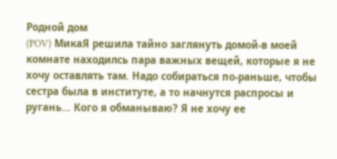Родной дом
(POV) МикаЯ решила тайно заглянуть домой-в моей комнате находилсь пара важных вещей, которые я не хочу оставлять там. Надо собираться по-раньше, чтобы сестра была в институте, а то начнутся распросы и ругань… Кого я обманываю? Я не хочу ее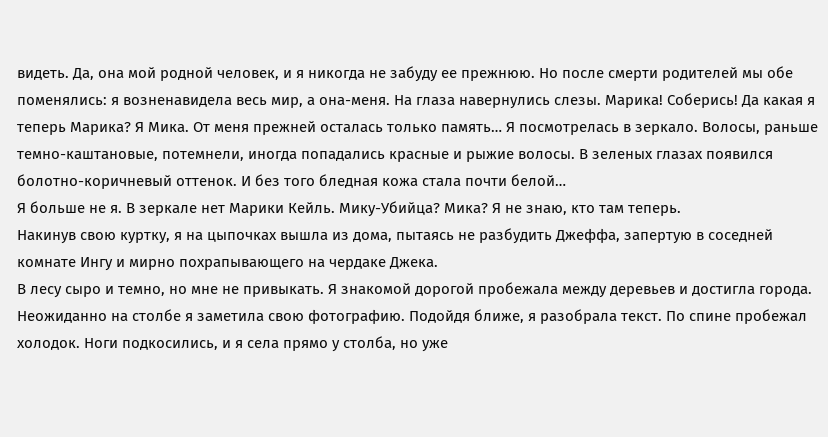видеть. Да, она мой родной человек, и я никогда не забуду ее прежнюю. Но после смерти родителей мы обе поменялись: я возненавидела весь мир, а она-меня. На глаза навернулись слезы. Марика! Соберись! Да какая я теперь Марика? Я Мика. От меня прежней осталась только память… Я посмотрелась в зеркало. Волосы, раньше темно-каштановые, потемнели, иногда попадались красные и рыжие волосы. В зеленых глазах появился болотно-коричневый оттенок. И без того бледная кожа стала почти белой…
Я больше не я. В зеркале нет Марики Кейль. Мику-Убийца? Мика? Я не знаю, кто там теперь.
Накинув свою куртку, я на цыпочках вышла из дома, пытаясь не разбудить Джеффа, запертую в соседней комнате Ингу и мирно похрапывающего на чердаке Джека.
В лесу сыро и темно, но мне не привыкать. Я знакомой дорогой пробежала между деревьев и достигла города. Неожиданно на столбе я заметила свою фотографию. Подойдя ближе, я разобрала текст. По спине пробежал холодок. Ноги подкосились, и я села прямо у столба, но уже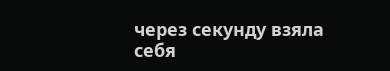через секунду взяла себя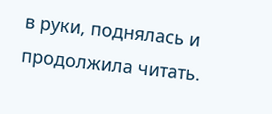в руки, поднялась и продолжила читать.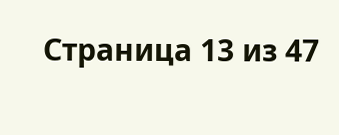Страница 13 из 47